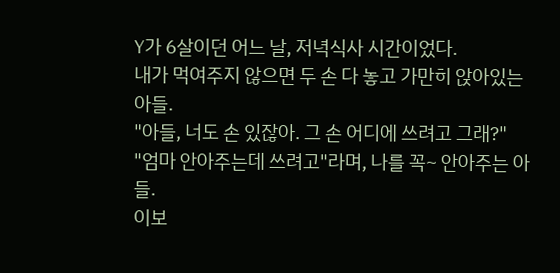Y가 6살이던 어느 날, 저녁식사 시간이었다.
내가 먹여주지 않으면 두 손 다 놓고 가만히 앉아있는 아들.
"아들, 너도 손 있잖아. 그 손 어디에 쓰려고 그래?"
"엄마 안아주는데 쓰려고"라며, 나를 꼭~ 안아주는 아들.
이보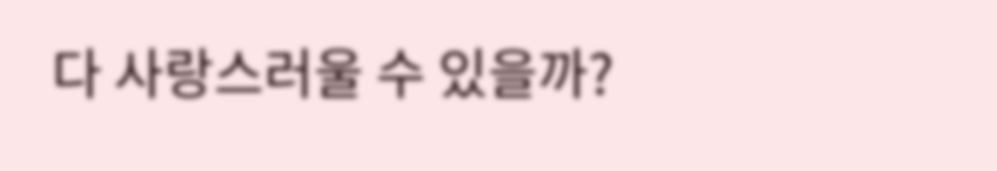다 사랑스러울 수 있을까?